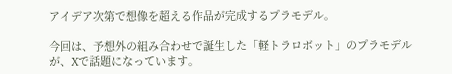アイデア次第で想像を超える作品が完成するプラモデル。

今回は、予想外の組み合わせで誕生した「軽トラロボット」のプラモデルが、Xで話題になっています。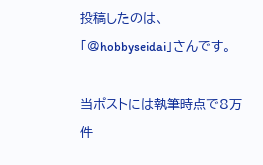投稿したのは、「@hobbyseidai」さんです。

当ポストには執筆時点で8万件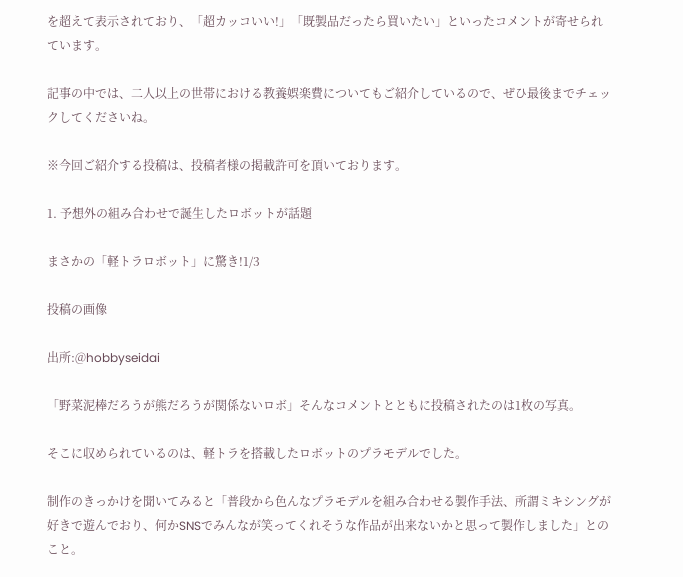を超えて表示されており、「超カッコいい!」「既製品だったら買いたい」といったコメントが寄せられています。

記事の中では、二人以上の世帯における教養娯楽費についてもご紹介しているので、ぜひ最後までチェックしてくださいね。

※今回ご紹介する投稿は、投稿者様の掲載許可を頂いております。

1. 予想外の組み合わせで誕生したロボットが話題

まさかの「軽トラロボット」に驚き!1/3

投稿の画像

出所:@hobbyseidai

「野菜泥棒だろうが熊だろうが関係ないロボ」そんなコメントとともに投稿されたのは1枚の写真。

そこに収められているのは、軽トラを搭載したロボットのプラモデルでした。

制作のきっかけを聞いてみると「普段から色んなプラモデルを組み合わせる製作手法、所謂ミキシングが好きで遊んでおり、何かSNSでみんなが笑ってくれそうな作品が出来ないかと思って製作しました」とのこと。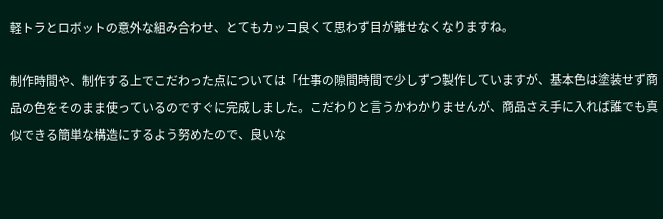軽トラとロボットの意外な組み合わせ、とてもカッコ良くて思わず目が離せなくなりますね。

制作時間や、制作する上でこだわった点については「仕事の隙間時間で少しずつ製作していますが、基本色は塗装せず商品の色をそのまま使っているのですぐに完成しました。こだわりと言うかわかりませんが、商品さえ手に入れば誰でも真似できる簡単な構造にするよう努めたので、良いな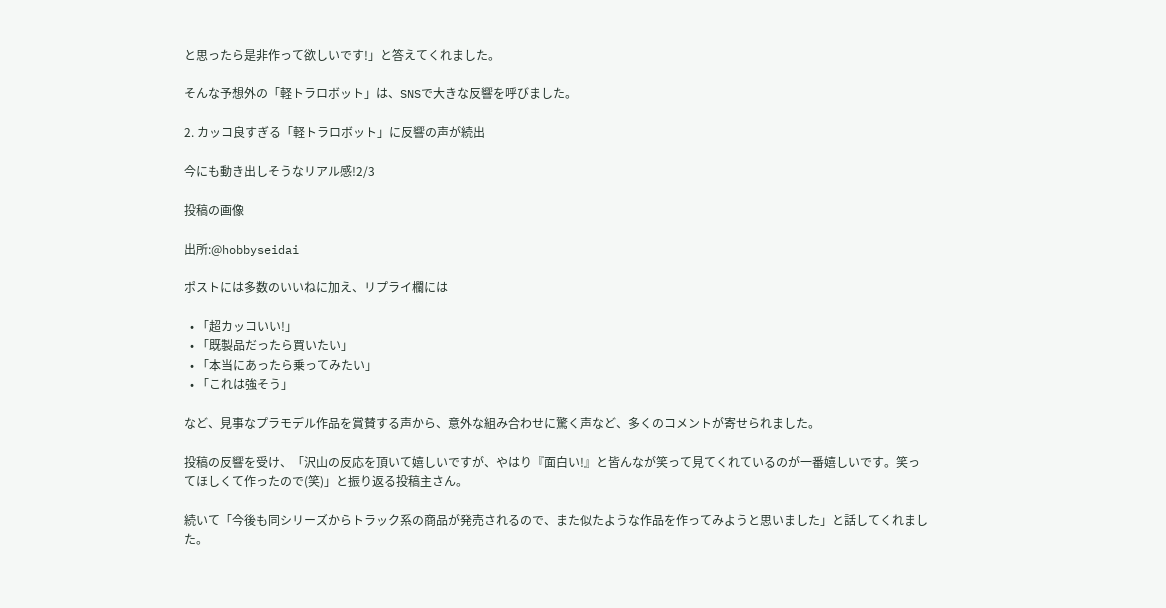と思ったら是非作って欲しいです!」と答えてくれました。

そんな予想外の「軽トラロボット」は、SNSで大きな反響を呼びました。

2. カッコ良すぎる「軽トラロボット」に反響の声が続出

今にも動き出しそうなリアル感!2/3

投稿の画像

出所:@hobbyseidai

ポストには多数のいいねに加え、リプライ欄には

  • 「超カッコいい!」
  • 「既製品だったら買いたい」
  • 「本当にあったら乗ってみたい」
  • 「これは強そう」

など、見事なプラモデル作品を賞賛する声から、意外な組み合わせに驚く声など、多くのコメントが寄せられました。

投稿の反響を受け、「沢山の反応を頂いて嬉しいですが、やはり『面白い!』と皆んなが笑って見てくれているのが一番嬉しいです。笑ってほしくて作ったので(笑)」と振り返る投稿主さん。

続いて「今後も同シリーズからトラック系の商品が発売されるので、また似たような作品を作ってみようと思いました」と話してくれました。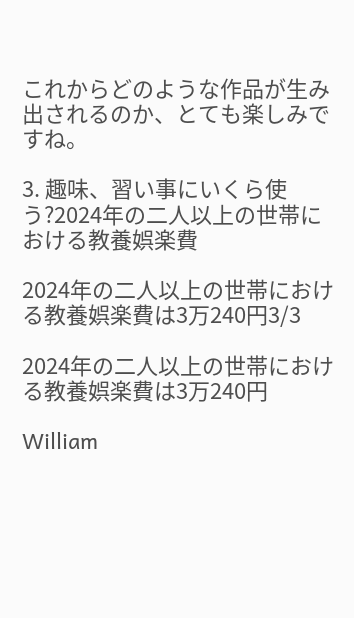これからどのような作品が生み出されるのか、とても楽しみですね。

3. 趣味、習い事にいくら使う?2024年の二人以上の世帯における教養娯楽費

2024年の二人以上の世帯における教養娯楽費は3万240円3/3

2024年の二人以上の世帯における教養娯楽費は3万240円

William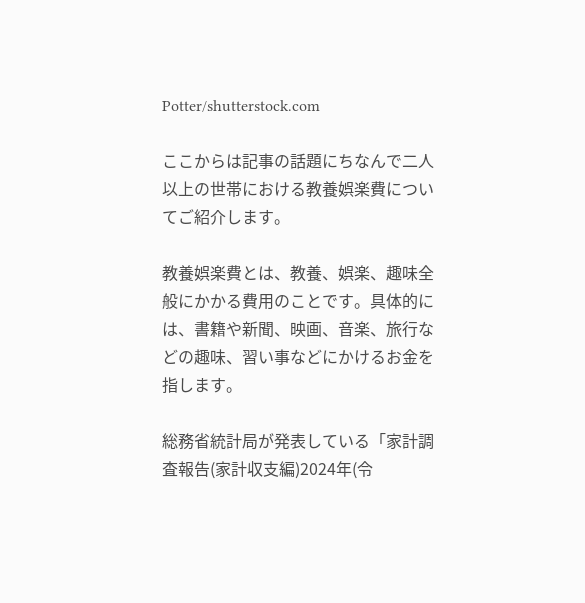Potter/shutterstock.com

ここからは記事の話題にちなんで二人以上の世帯における教養娯楽費についてご紹介します。

教養娯楽費とは、教養、娯楽、趣味全般にかかる費用のことです。具体的には、書籍や新聞、映画、音楽、旅行などの趣味、習い事などにかけるお金を指します。

総務省統計局が発表している「家計調査報告(家計収支編)2024年(令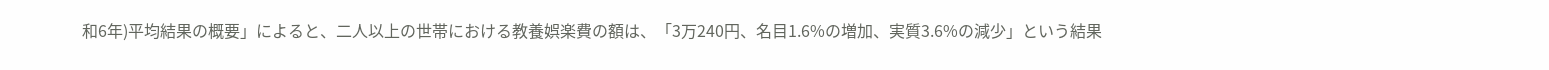和6年)平均結果の概要」によると、二人以上の世帯における教養娯楽費の額は、「3万240円、名目1.6%の増加、実質3.6%の減少」という結果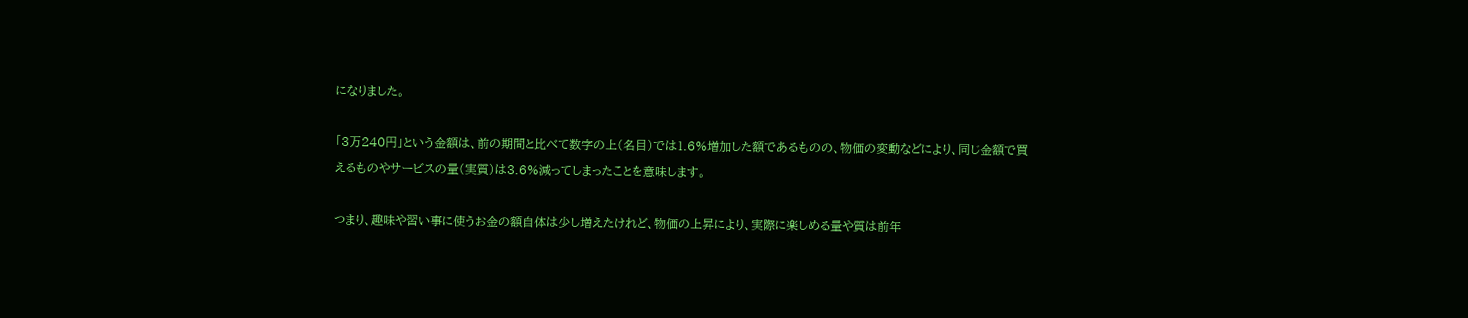になりました。

「3万240円」という金額は、前の期間と比べて数字の上(名目)では1.6%増加した額であるものの、物価の変動などにより、同じ金額で買えるものやサービスの量(実質)は3.6%減ってしまったことを意味します。

つまり、趣味や習い事に使うお金の額自体は少し増えたけれど、物価の上昇により、実際に楽しめる量や質は前年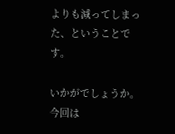よりも減ってしまった、ということです。

いかがでしょうか。今回は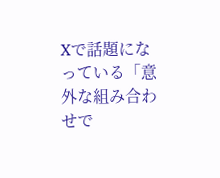Xで話題になっている「意外な組み合わせで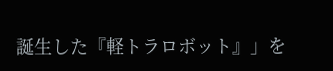誕生した『軽トラロボット』」を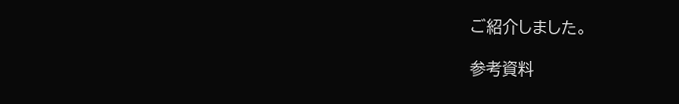ご紹介しました。

参考資料